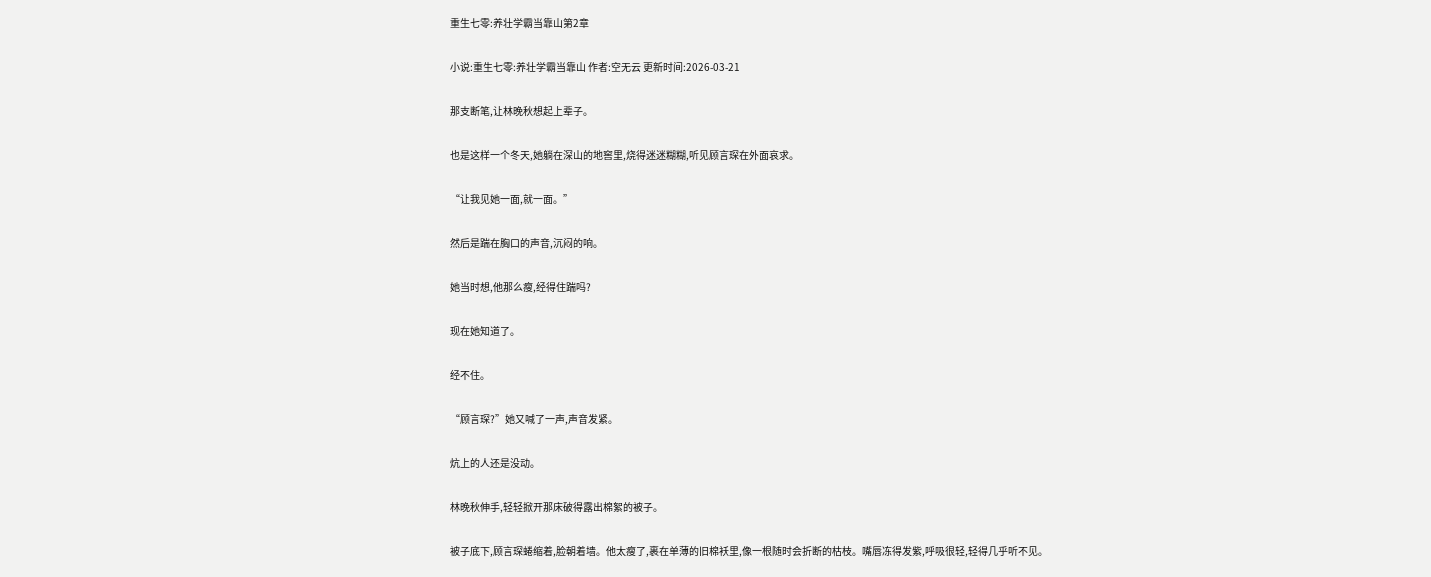重生七零:养壮学霸当靠山第2章

小说:重生七零:养壮学霸当靠山 作者:空无云 更新时间:2026-03-21

那支断笔,让林晚秋想起上辈子。

也是这样一个冬天,她躺在深山的地窖里,烧得迷迷糊糊,听见顾言琛在外面哀求。

“让我见她一面,就一面。”

然后是踹在胸口的声音,沉闷的响。

她当时想,他那么瘦,经得住踹吗?

现在她知道了。

经不住。

“顾言琛?”她又喊了一声,声音发紧。

炕上的人还是没动。

林晚秋伸手,轻轻掀开那床破得露出棉絮的被子。

被子底下,顾言琛蜷缩着,脸朝着墙。他太瘦了,裹在单薄的旧棉袄里,像一根随时会折断的枯枝。嘴唇冻得发紫,呼吸很轻,轻得几乎听不见。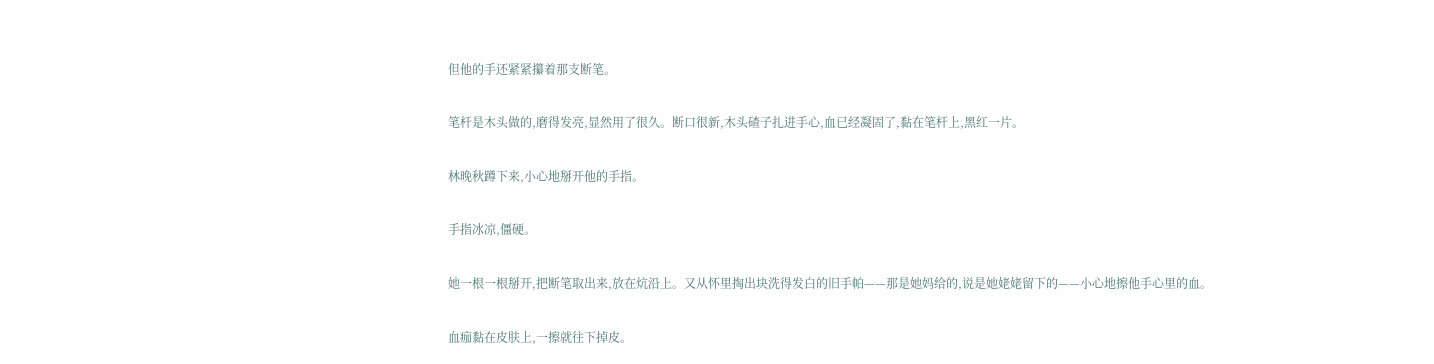但他的手还紧紧攥着那支断笔。

笔杆是木头做的,磨得发亮,显然用了很久。断口很新,木头碴子扎进手心,血已经凝固了,黏在笔杆上,黑红一片。

林晚秋蹲下来,小心地掰开他的手指。

手指冰凉,僵硬。

她一根一根掰开,把断笔取出来,放在炕沿上。又从怀里掏出块洗得发白的旧手帕——那是她妈给的,说是她姥姥留下的——小心地擦他手心里的血。

血痂黏在皮肤上,一擦就往下掉皮。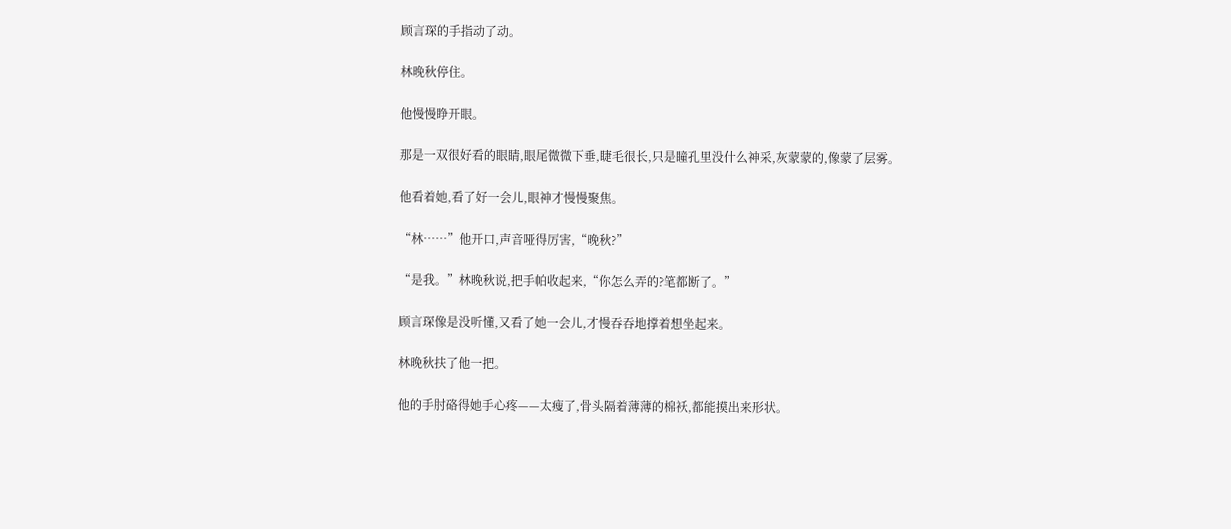顾言琛的手指动了动。

林晚秋停住。

他慢慢睁开眼。

那是一双很好看的眼睛,眼尾微微下垂,睫毛很长,只是瞳孔里没什么神采,灰蒙蒙的,像蒙了层雾。

他看着她,看了好一会儿,眼神才慢慢聚焦。

“林……”他开口,声音哑得厉害,“晚秋?”

“是我。”林晚秋说,把手帕收起来,“你怎么弄的?笔都断了。”

顾言琛像是没听懂,又看了她一会儿,才慢吞吞地撑着想坐起来。

林晚秋扶了他一把。

他的手肘硌得她手心疼——太瘦了,骨头隔着薄薄的棉袄,都能摸出来形状。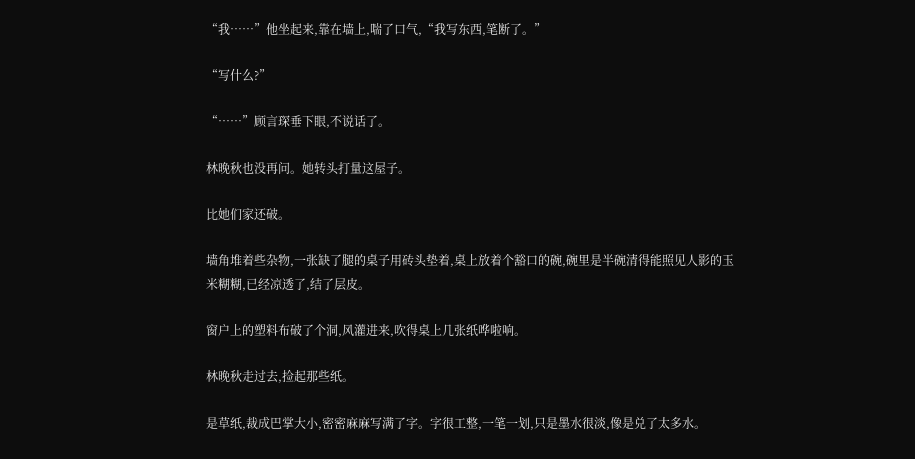“我……”他坐起来,靠在墙上,喘了口气,“我写东西,笔断了。”

“写什么?”

“……”顾言琛垂下眼,不说话了。

林晚秋也没再问。她转头打量这屋子。

比她们家还破。

墙角堆着些杂物,一张缺了腿的桌子用砖头垫着,桌上放着个豁口的碗,碗里是半碗清得能照见人影的玉米糊糊,已经凉透了,结了层皮。

窗户上的塑料布破了个洞,风灌进来,吹得桌上几张纸哗啦响。

林晚秋走过去,捡起那些纸。

是草纸,裁成巴掌大小,密密麻麻写满了字。字很工整,一笔一划,只是墨水很淡,像是兑了太多水。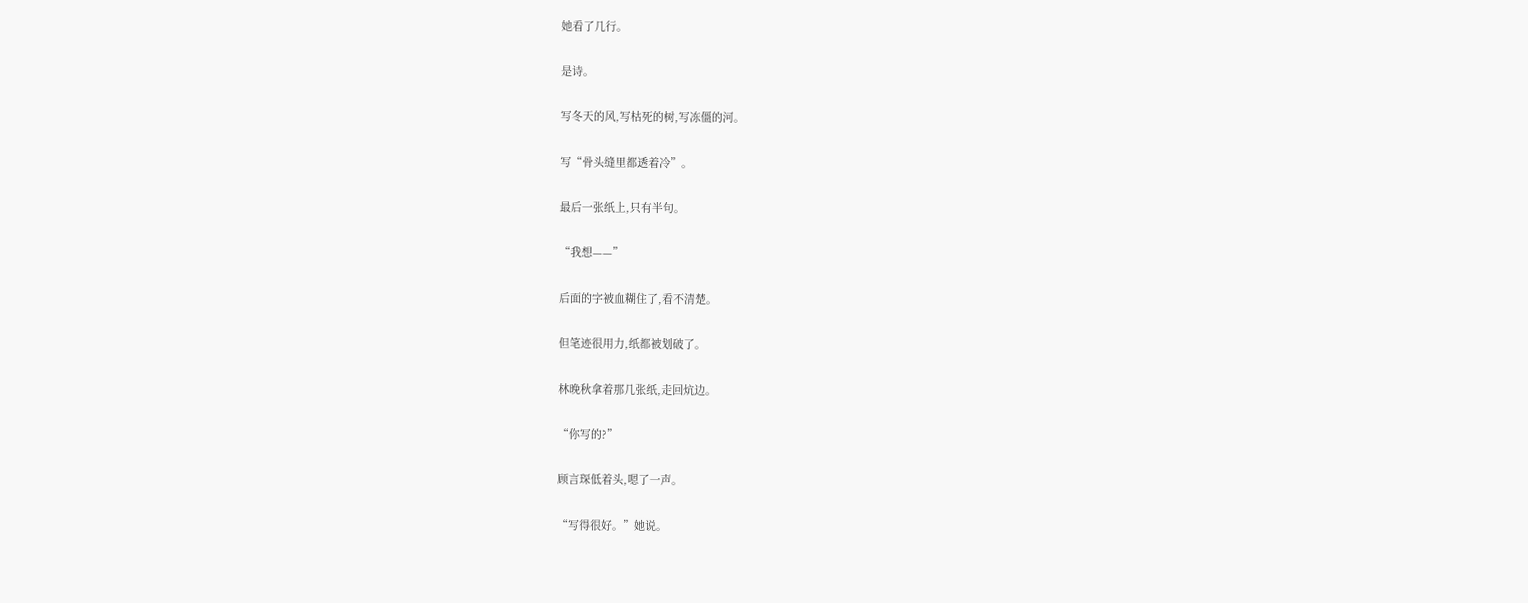她看了几行。

是诗。

写冬天的风,写枯死的树,写冻僵的河。

写“骨头缝里都透着冷”。

最后一张纸上,只有半句。

“我想——”

后面的字被血糊住了,看不清楚。

但笔迹很用力,纸都被划破了。

林晚秋拿着那几张纸,走回炕边。

“你写的?”

顾言琛低着头,嗯了一声。

“写得很好。”她说。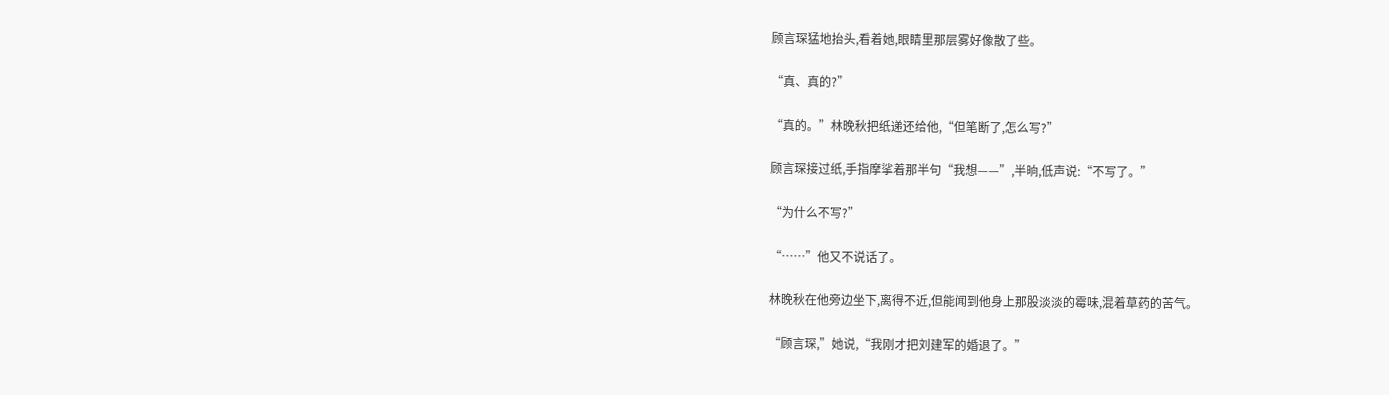顾言琛猛地抬头,看着她,眼睛里那层雾好像散了些。

“真、真的?”

“真的。”林晚秋把纸递还给他,“但笔断了,怎么写?”

顾言琛接过纸,手指摩挲着那半句“我想——”,半晌,低声说:“不写了。”

“为什么不写?”

“……”他又不说话了。

林晚秋在他旁边坐下,离得不近,但能闻到他身上那股淡淡的霉味,混着草药的苦气。

“顾言琛,”她说,“我刚才把刘建军的婚退了。”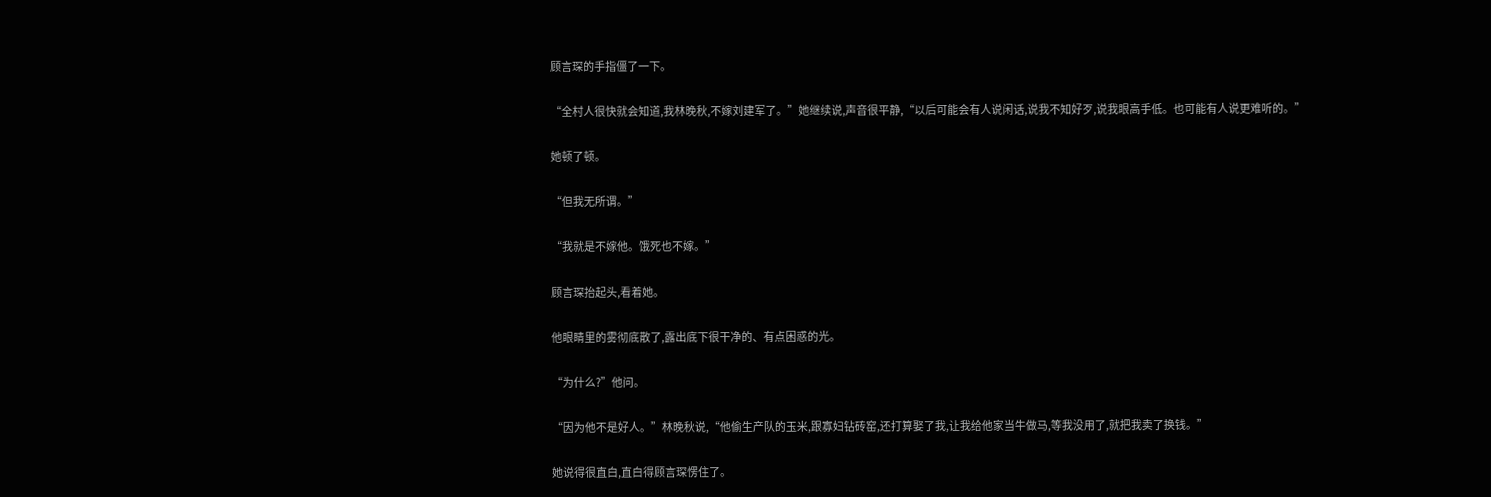顾言琛的手指僵了一下。

“全村人很快就会知道,我林晚秋,不嫁刘建军了。”她继续说,声音很平静,“以后可能会有人说闲话,说我不知好歹,说我眼高手低。也可能有人说更难听的。”

她顿了顿。

“但我无所谓。”

“我就是不嫁他。饿死也不嫁。”

顾言琛抬起头,看着她。

他眼睛里的雾彻底散了,露出底下很干净的、有点困惑的光。

“为什么?”他问。

“因为他不是好人。”林晚秋说,“他偷生产队的玉米,跟寡妇钻砖窑,还打算娶了我,让我给他家当牛做马,等我没用了,就把我卖了换钱。”

她说得很直白,直白得顾言琛愣住了。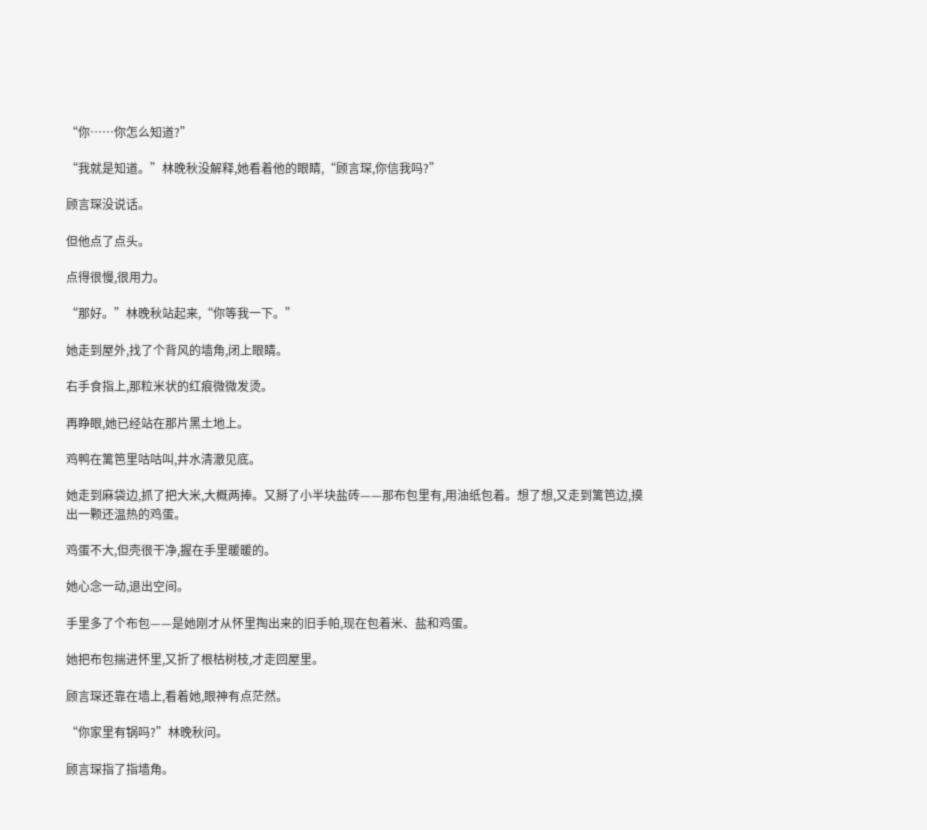“你……你怎么知道?”

“我就是知道。”林晚秋没解释,她看着他的眼睛,“顾言琛,你信我吗?”

顾言琛没说话。

但他点了点头。

点得很慢,很用力。

“那好。”林晚秋站起来,“你等我一下。”

她走到屋外,找了个背风的墙角,闭上眼睛。

右手食指上,那粒米状的红痕微微发烫。

再睁眼,她已经站在那片黑土地上。

鸡鸭在篱笆里咕咕叫,井水清澈见底。

她走到麻袋边,抓了把大米,大概两捧。又掰了小半块盐砖——那布包里有,用油纸包着。想了想,又走到篱笆边,摸出一颗还温热的鸡蛋。

鸡蛋不大,但壳很干净,握在手里暖暖的。

她心念一动,退出空间。

手里多了个布包——是她刚才从怀里掏出来的旧手帕,现在包着米、盐和鸡蛋。

她把布包揣进怀里,又折了根枯树枝,才走回屋里。

顾言琛还靠在墙上,看着她,眼神有点茫然。

“你家里有锅吗?”林晚秋问。

顾言琛指了指墙角。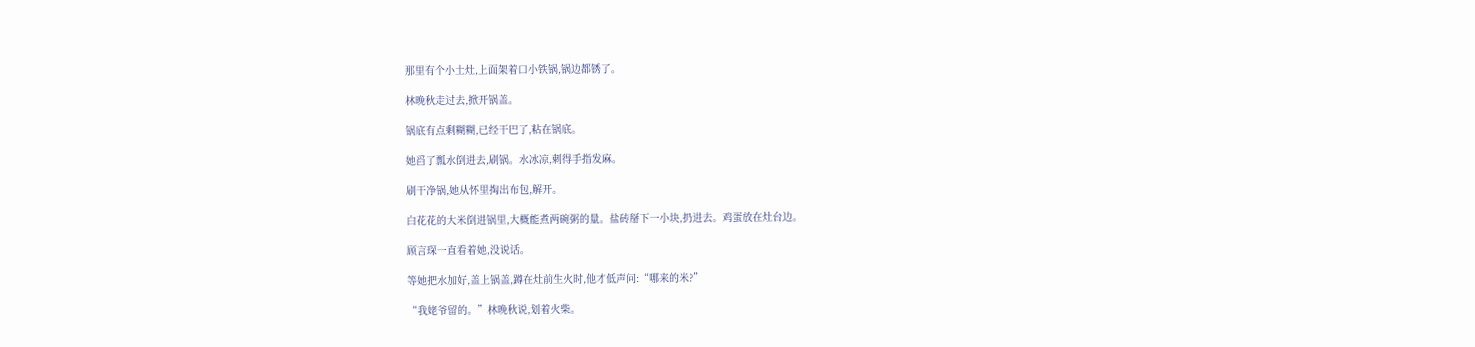那里有个小土灶,上面架着口小铁锅,锅边都锈了。

林晚秋走过去,掀开锅盖。

锅底有点剩糊糊,已经干巴了,粘在锅底。

她舀了瓢水倒进去,刷锅。水冰凉,刺得手指发麻。

刷干净锅,她从怀里掏出布包,解开。

白花花的大米倒进锅里,大概能煮两碗粥的量。盐砖掰下一小块,扔进去。鸡蛋放在灶台边。

顾言琛一直看着她,没说话。

等她把水加好,盖上锅盖,蹲在灶前生火时,他才低声问:“哪来的米?”

“我姥爷留的。”林晚秋说,划着火柴。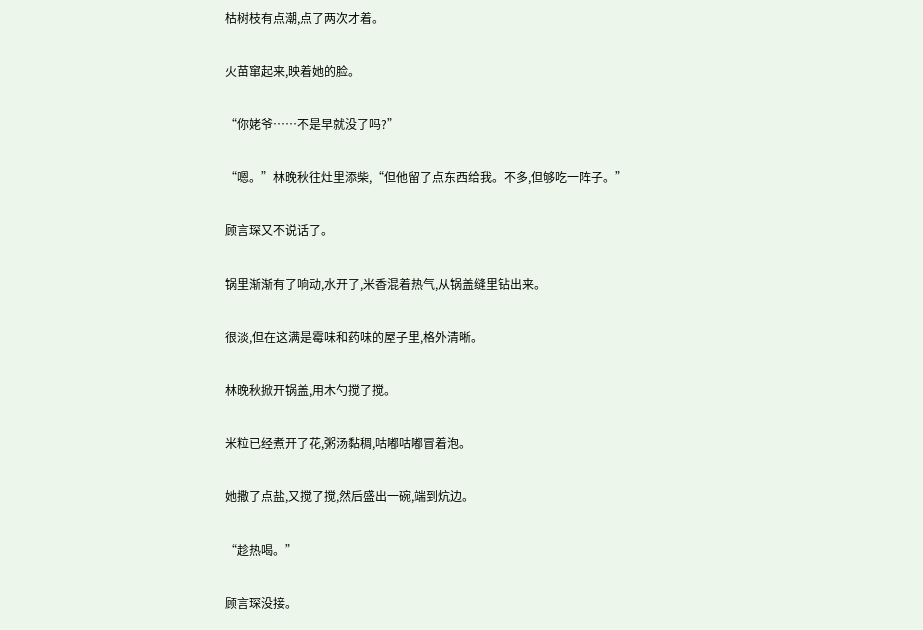枯树枝有点潮,点了两次才着。

火苗窜起来,映着她的脸。

“你姥爷……不是早就没了吗?”

“嗯。”林晚秋往灶里添柴,“但他留了点东西给我。不多,但够吃一阵子。”

顾言琛又不说话了。

锅里渐渐有了响动,水开了,米香混着热气,从锅盖缝里钻出来。

很淡,但在这满是霉味和药味的屋子里,格外清晰。

林晚秋掀开锅盖,用木勺搅了搅。

米粒已经煮开了花,粥汤黏稠,咕嘟咕嘟冒着泡。

她撒了点盐,又搅了搅,然后盛出一碗,端到炕边。

“趁热喝。”

顾言琛没接。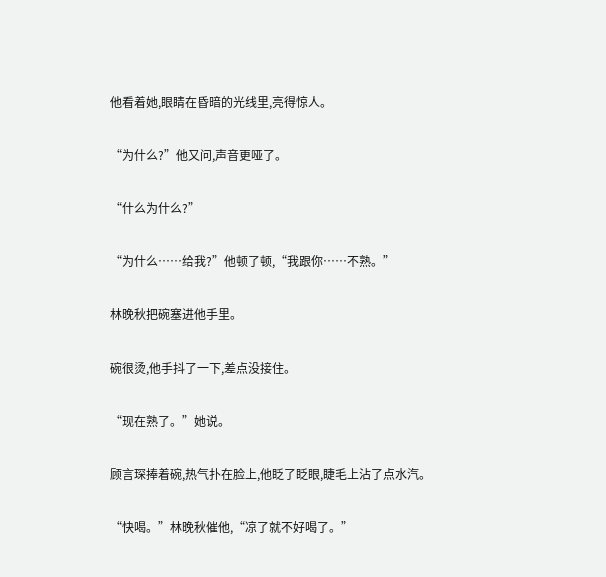他看着她,眼睛在昏暗的光线里,亮得惊人。

“为什么?”他又问,声音更哑了。

“什么为什么?”

“为什么……给我?”他顿了顿,“我跟你……不熟。”

林晚秋把碗塞进他手里。

碗很烫,他手抖了一下,差点没接住。

“现在熟了。”她说。

顾言琛捧着碗,热气扑在脸上,他眨了眨眼,睫毛上沾了点水汽。

“快喝。”林晚秋催他,“凉了就不好喝了。”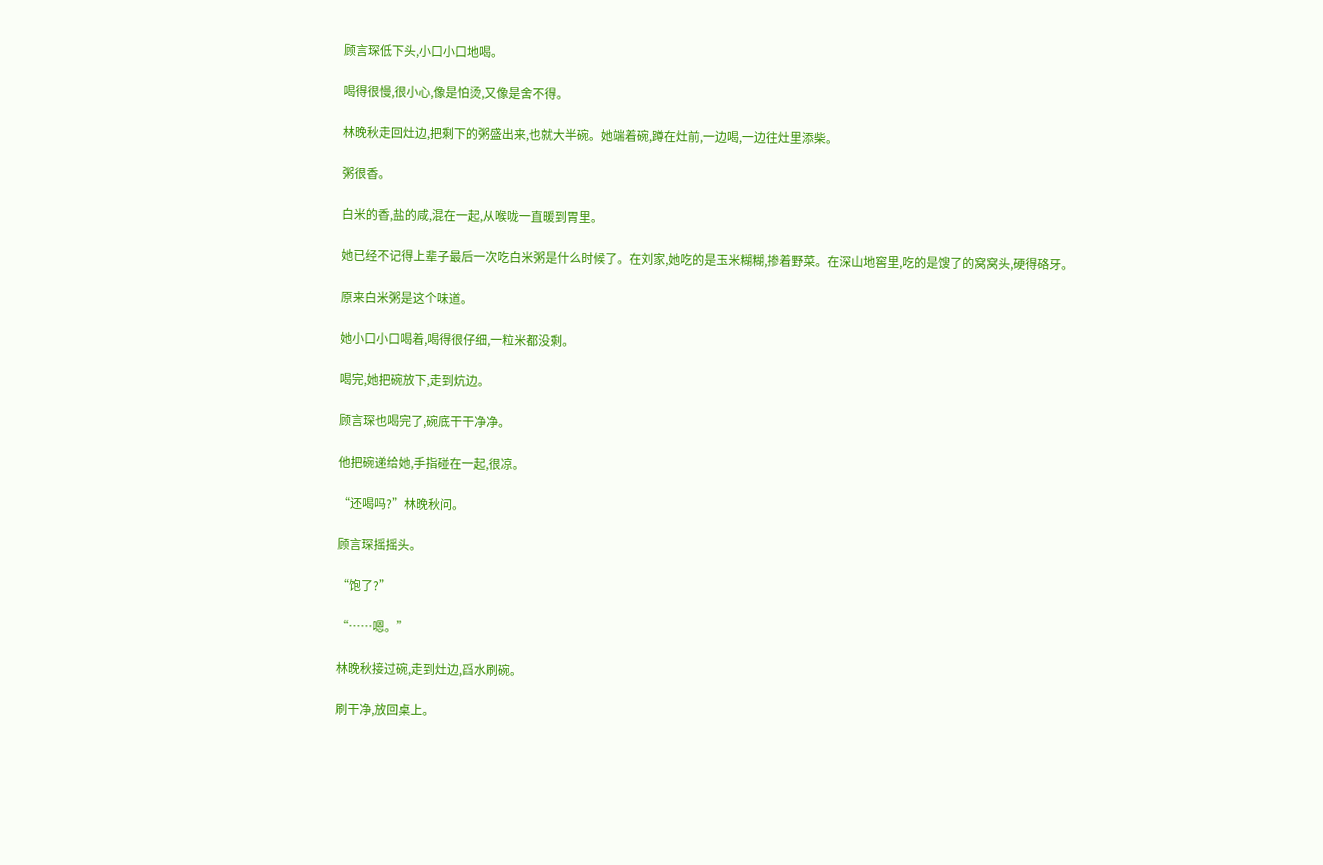顾言琛低下头,小口小口地喝。

喝得很慢,很小心,像是怕烫,又像是舍不得。

林晚秋走回灶边,把剩下的粥盛出来,也就大半碗。她端着碗,蹲在灶前,一边喝,一边往灶里添柴。

粥很香。

白米的香,盐的咸,混在一起,从喉咙一直暖到胃里。

她已经不记得上辈子最后一次吃白米粥是什么时候了。在刘家,她吃的是玉米糊糊,掺着野菜。在深山地窖里,吃的是馊了的窝窝头,硬得硌牙。

原来白米粥是这个味道。

她小口小口喝着,喝得很仔细,一粒米都没剩。

喝完,她把碗放下,走到炕边。

顾言琛也喝完了,碗底干干净净。

他把碗递给她,手指碰在一起,很凉。

“还喝吗?”林晚秋问。

顾言琛摇摇头。

“饱了?”

“……嗯。”

林晚秋接过碗,走到灶边,舀水刷碗。

刷干净,放回桌上。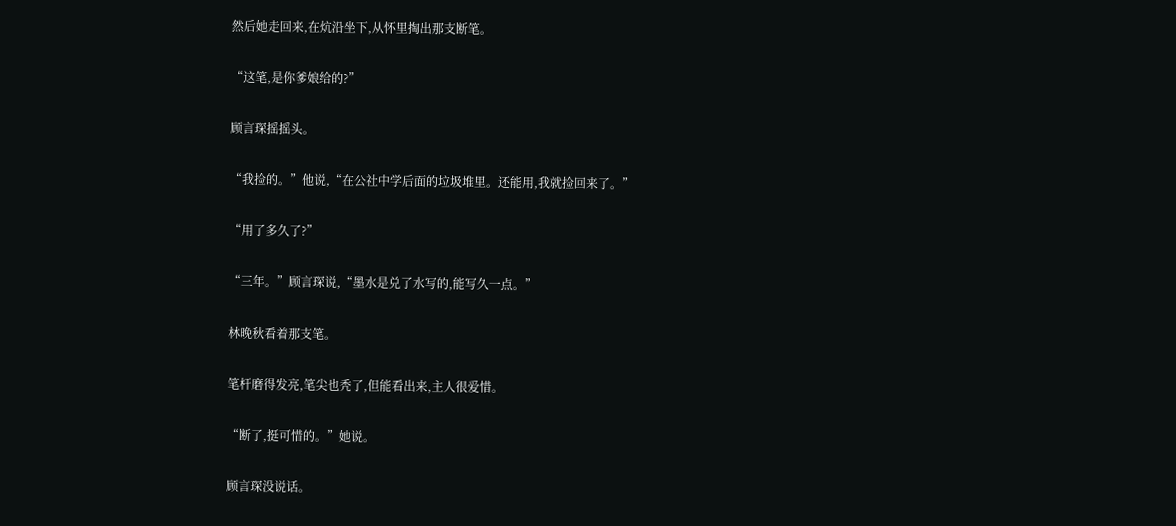然后她走回来,在炕沿坐下,从怀里掏出那支断笔。

“这笔,是你爹娘给的?”

顾言琛摇摇头。

“我捡的。”他说,“在公社中学后面的垃圾堆里。还能用,我就捡回来了。”

“用了多久了?”

“三年。”顾言琛说,“墨水是兑了水写的,能写久一点。”

林晚秋看着那支笔。

笔杆磨得发亮,笔尖也秃了,但能看出来,主人很爱惜。

“断了,挺可惜的。”她说。

顾言琛没说话。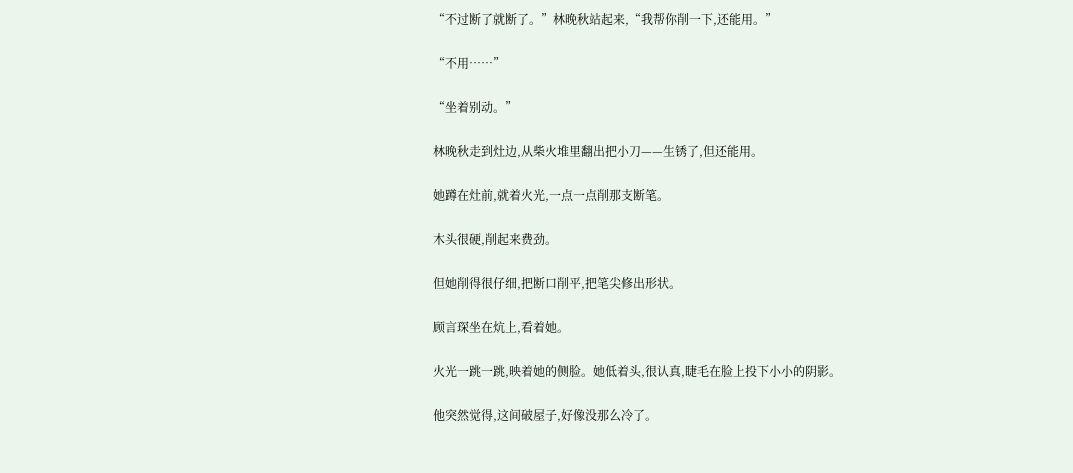“不过断了就断了。”林晚秋站起来,“我帮你削一下,还能用。”

“不用……”

“坐着别动。”

林晚秋走到灶边,从柴火堆里翻出把小刀——生锈了,但还能用。

她蹲在灶前,就着火光,一点一点削那支断笔。

木头很硬,削起来费劲。

但她削得很仔细,把断口削平,把笔尖修出形状。

顾言琛坐在炕上,看着她。

火光一跳一跳,映着她的侧脸。她低着头,很认真,睫毛在脸上投下小小的阴影。

他突然觉得,这间破屋子,好像没那么冷了。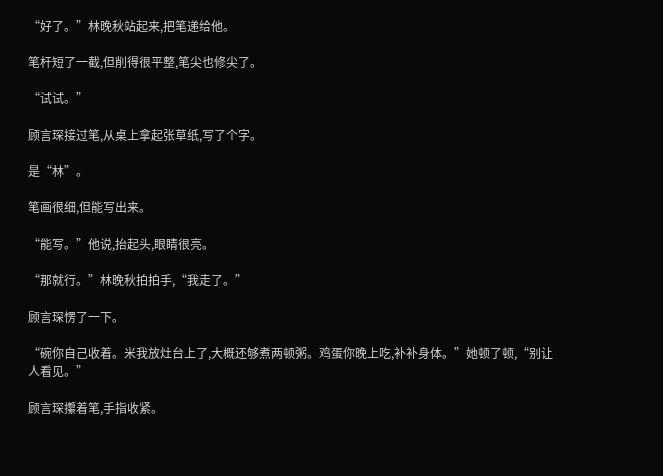“好了。”林晚秋站起来,把笔递给他。

笔杆短了一截,但削得很平整,笔尖也修尖了。

“试试。”

顾言琛接过笔,从桌上拿起张草纸,写了个字。

是“林”。

笔画很细,但能写出来。

“能写。”他说,抬起头,眼睛很亮。

“那就行。”林晚秋拍拍手,“我走了。”

顾言琛愣了一下。

“碗你自己收着。米我放灶台上了,大概还够煮两顿粥。鸡蛋你晚上吃,补补身体。”她顿了顿,“别让人看见。”

顾言琛攥着笔,手指收紧。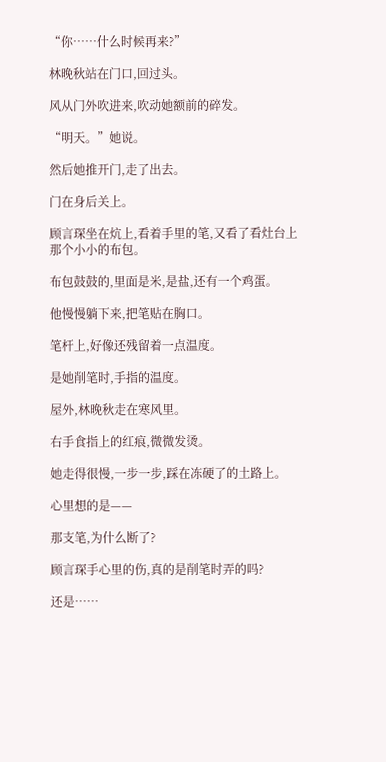“你……什么时候再来?”

林晚秋站在门口,回过头。

风从门外吹进来,吹动她额前的碎发。

“明天。”她说。

然后她推开门,走了出去。

门在身后关上。

顾言琛坐在炕上,看着手里的笔,又看了看灶台上那个小小的布包。

布包鼓鼓的,里面是米,是盐,还有一个鸡蛋。

他慢慢躺下来,把笔贴在胸口。

笔杆上,好像还残留着一点温度。

是她削笔时,手指的温度。

屋外,林晚秋走在寒风里。

右手食指上的红痕,微微发烫。

她走得很慢,一步一步,踩在冻硬了的土路上。

心里想的是——

那支笔,为什么断了?

顾言琛手心里的伤,真的是削笔时弄的吗?

还是……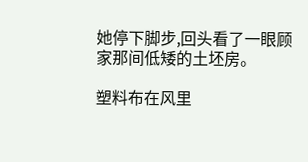她停下脚步,回头看了一眼顾家那间低矮的土坯房。

塑料布在风里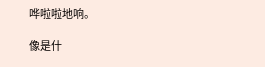哗啦啦地响。

像是什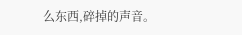么东西,碎掉的声音。